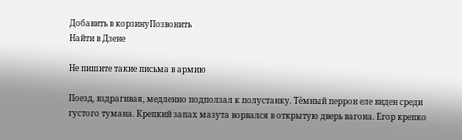Добавить в корзинуПозвонить
Найти в Дзене

Не пишите такие письма в армию

Поезд, вздрагивая, медленно подползал к полустанку. Тёмный перрон еле виден среди густого тумана. Крепкий запах мазута ворвался в открытую дверь вагона. Егор крепко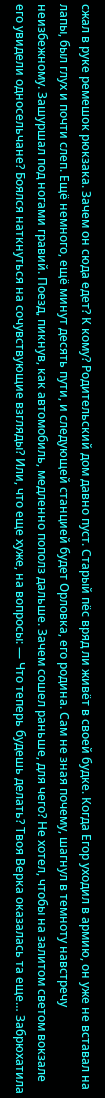сжал в руке ремешок рюкзака. Зачем он сюда едет? К кому? Родительский дом давно пуст. Старый пёс вряд ли живёт в своей будке. Когда Егор уходил в армию, он уже не вставал на лапы, был глух и почти слеп. Ещё немного, ещё минут десять пути, и следующей станцией будет Орловка, его родина. Сам не зная почему, шагнул в темноту навстречу неизбежному. Зашуршал под ногами гравий. Поезд, пикнув, как автомобиль, медленно пополз дальше. Зачем сошел раньше, для чего? Не хотел, чтобы на залитом светом вокзале его увидели односельчане? Боялся наткнуться на сочувствующие взгляды? Или, что еще хуже, на вопросы: — Что теперь будешь делать? Твоя Верка оказалась та еще… Забрюхатила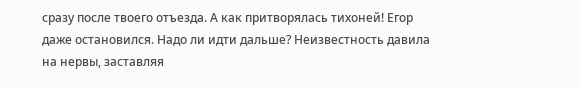сразу после твоего отъезда. А как притворялась тихоней! Егор даже остановился. Надо ли идти дальше? Неизвестность давила на нервы, заставляя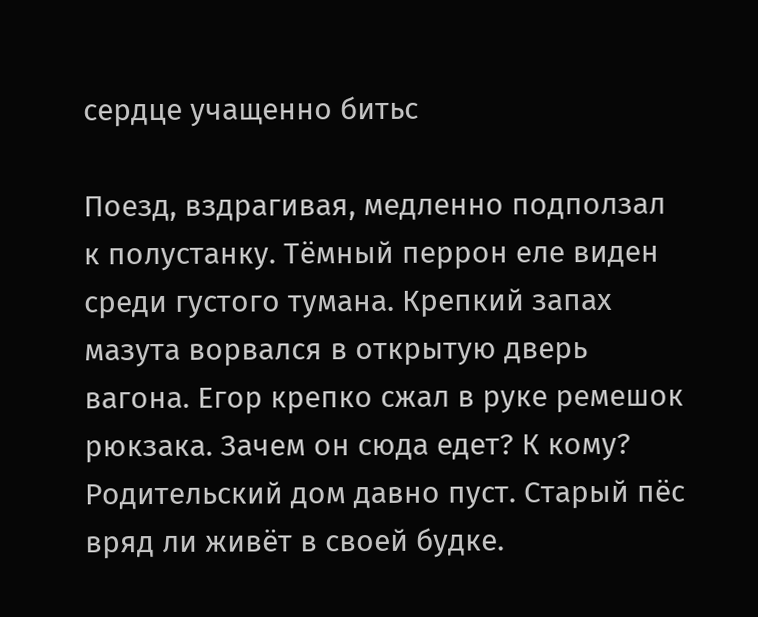сердце учащенно битьс

Поезд, вздрагивая, медленно подползал к полустанку. Тёмный перрон еле виден среди густого тумана. Крепкий запах мазута ворвался в открытую дверь вагона. Егор крепко сжал в руке ремешок рюкзака. Зачем он сюда едет? К кому? Родительский дом давно пуст. Старый пёс вряд ли живёт в своей будке.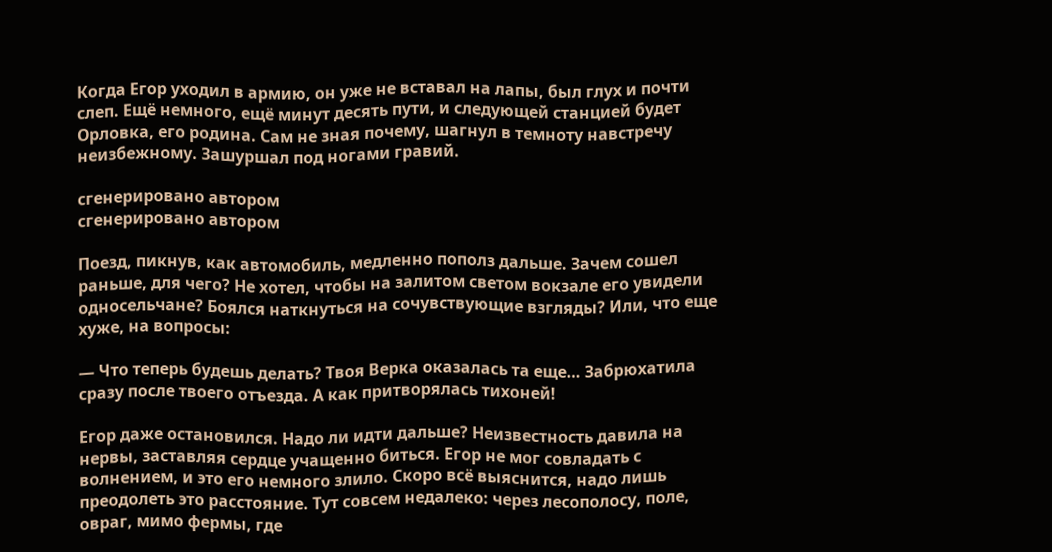Когда Егор уходил в армию, он уже не вставал на лапы, был глух и почти слеп. Ещё немного, ещё минут десять пути, и следующей станцией будет Орловка, его родина. Сам не зная почему, шагнул в темноту навстречу неизбежному. Зашуршал под ногами гравий.

сгенерировано автором
сгенерировано автором

Поезд, пикнув, как автомобиль, медленно пополз дальше. Зачем сошел раньше, для чего? Не хотел, чтобы на залитом светом вокзале его увидели односельчане? Боялся наткнуться на сочувствующие взгляды? Или, что еще хуже, на вопросы:

— Что теперь будешь делать? Твоя Верка оказалась та еще… Забрюхатила сразу после твоего отъезда. А как притворялась тихоней!

Егор даже остановился. Надо ли идти дальше? Неизвестность давила на нервы, заставляя сердце учащенно биться. Егор не мог совладать с волнением, и это его немного злило. Скоро всё выяснится, надо лишь преодолеть это расстояние. Тут совсем недалеко: через лесополосу, поле, овраг, мимо фермы, где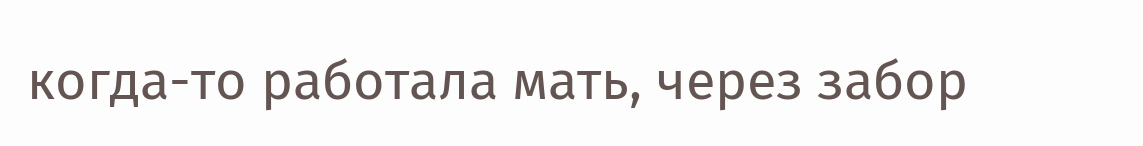когда-то работала мать, через забор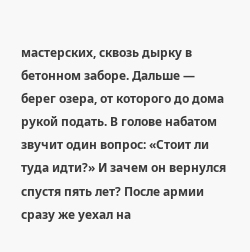мастерских, сквозь дырку в бетонном заборе. Дальше — берег озера, от которого до дома рукой подать. В голове набатом звучит один вопрос: «Стоит ли туда идти?» И зачем он вернулся спустя пять лет? После армии сразу же уехал на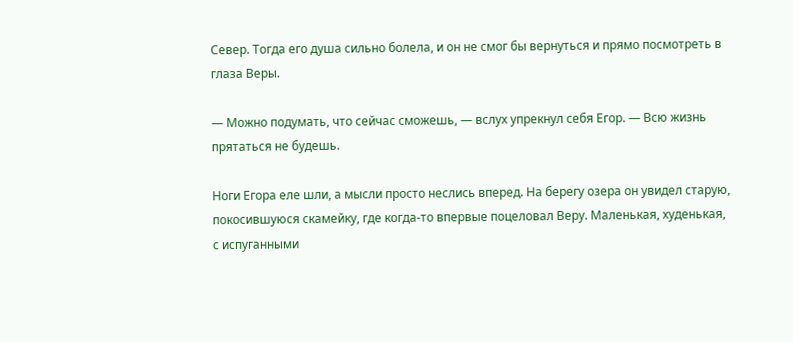Север. Тогда его душа сильно болела, и он не смог бы вернуться и прямо посмотреть в глаза Веры.

— Можно подумать, что сейчас сможешь, — вслух упрекнул себя Егор. — Всю жизнь прятаться не будешь.

Ноги Егора еле шли, а мысли просто неслись вперед. На берегу озера он увидел старую, покосившуюся скамейку, где когда-то впервые поцеловал Веру. Маленькая, худенькая, с испуганными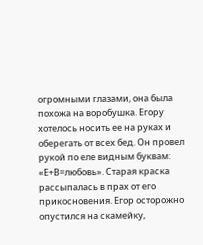огромными глазами, она была похожа на воробушка. Егору хотелось носить ее на руках и оберегать от всех бед. Он провел рукой по еле видным буквам: «Е+В=любовь». Старая краска рассыпалась в прах от его прикосновения. Егор осторожно опустился на скамейку,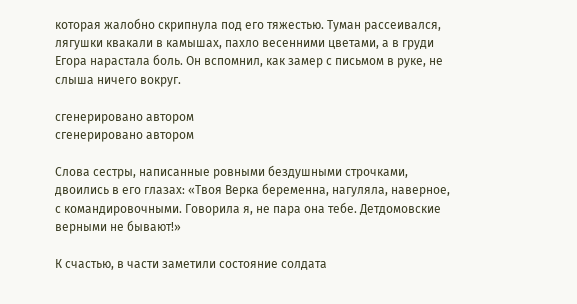которая жалобно скрипнула под его тяжестью. Туман рассеивался, лягушки квакали в камышах, пахло весенними цветами, а в груди Егора нарастала боль. Он вспомнил, как замер с письмом в руке, не слыша ничего вокруг.

сгенерировано автором
сгенерировано автором

Слова сестры, написанные ровными бездушными строчками, двоились в его глазах: «Твоя Верка беременна, нагуляла, наверное, с командировочными. Говорила я, не пара она тебе. Детдомовские верными не бывают!»

К счастью, в части заметили состояние солдата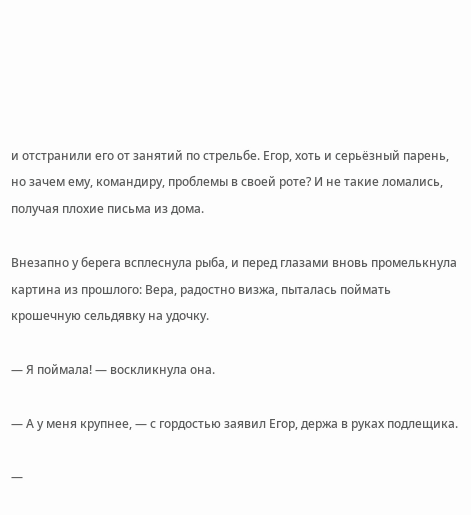и отстранили его от занятий по стрельбе. Егор, хоть и серьёзный парень, но зачем ему, командиру, проблемы в своей роте? И не такие ломались, получая плохие письма из дома.

Внезапно у берега всплеснула рыба, и перед глазами вновь промелькнула картина из прошлого: Вера, радостно визжа, пыталась поймать крошечную сельдявку на удочку.

— Я поймала! — воскликнула она.

— А у меня крупнее, — с гордостью заявил Егор, держа в руках подлещика.

—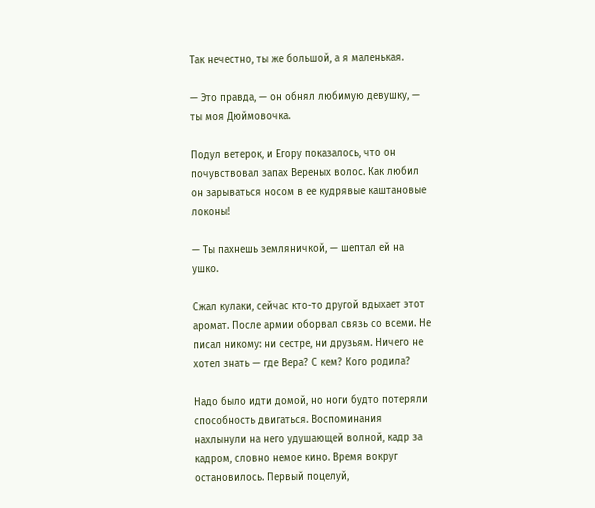Так нечестно, ты же большой, а я маленькая.

— Это правда, — он обнял любимую девушку, — ты моя Дюймовочка.

Подул ветерок, и Егору показалось, что он почувствовал запах Вереных волос. Как любил он зарываться носом в ее кудрявые каштановые локоны!

— Ты пахнешь земляничкой, — шептал ей на ушко.

Сжал кулаки, сейчас кто-то другой вдыхает этот аромат. После армии оборвал связь со всеми. Не писал никому: ни сестре, ни друзьям. Ничего не хотел знать — где Вера? С кем? Кого родила?

Надо было идти домой, но ноги будто потеряли способность двигаться. Воспоминания нахлынули на него удушающей волной, кадр за кадром, словно немое кино. Время вокруг остановилось. Первый поцелуй,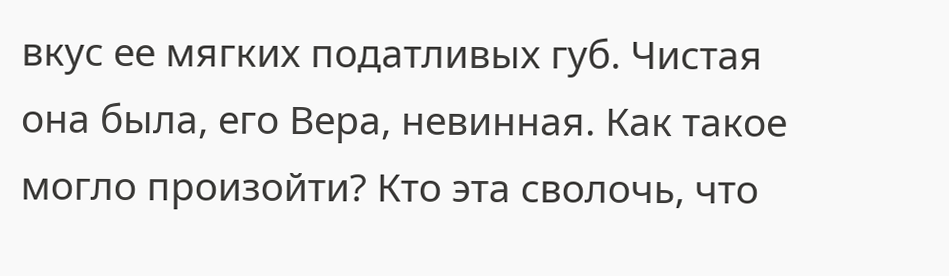вкус ее мягких податливых губ. Чистая она была, его Вера, невинная. Как такое могло произойти? Кто эта сволочь, что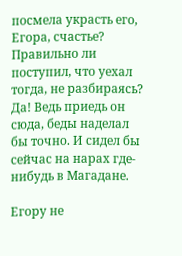посмела украсть его, Егора, счастье? Правильно ли поступил, что уехал тогда, не разбираясь? Да! Ведь приедь он сюда, беды наделал бы точно. И сидел бы сейчас на нарах где-нибудь в Магадане.

Егору не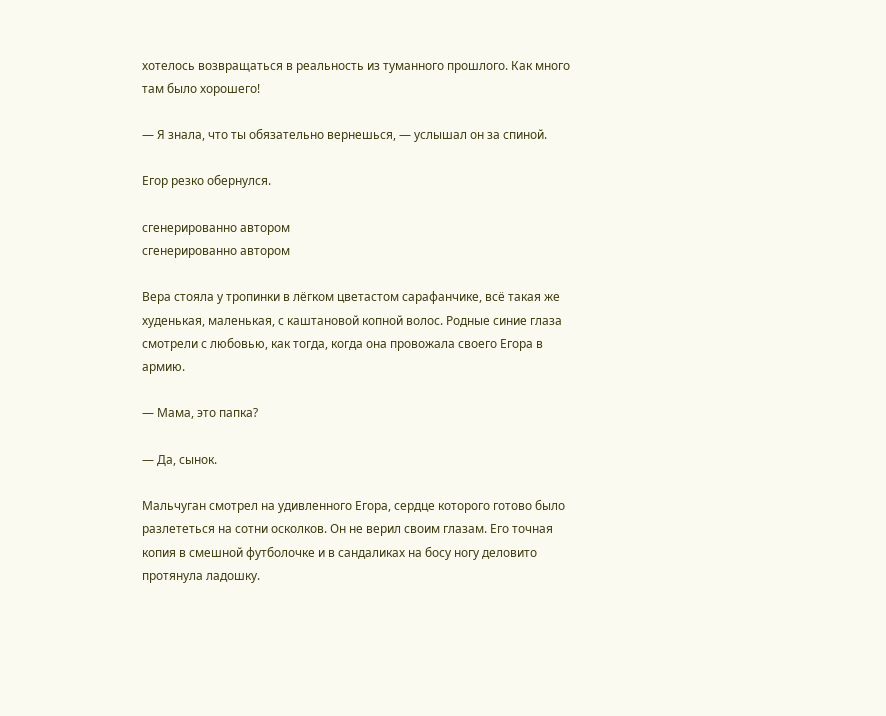хотелось возвращаться в реальность из туманного прошлого. Как много там было хорошего!

— Я знала, что ты обязательно вернешься, — услышал он за спиной.

Егор резко обернулся.

сгенерированно автором
сгенерированно автором

Вера стояла у тропинки в лёгком цветастом сарафанчике, всё такая же худенькая, маленькая, с каштановой копной волос. Родные синие глаза смотрели с любовью, как тогда, когда она провожала своего Егора в армию.

— Мама, это папка?

— Да, сынок.

Мальчуган смотрел на удивленного Егора, сердце которого готово было разлететься на сотни осколков. Он не верил своим глазам. Его точная копия в смешной футболочке и в сандаликах на босу ногу деловито протянула ладошку.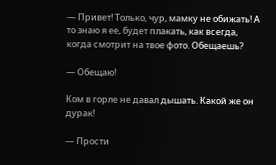— Привет! Только, чур, мамку не обижать! А то знаю я ее, будет плакать, как всегда, когда смотрит на твое фото. Обещаешь?

— Обещаю!

Ком в горле не давал дышать. Какой же он дурак!

— Прости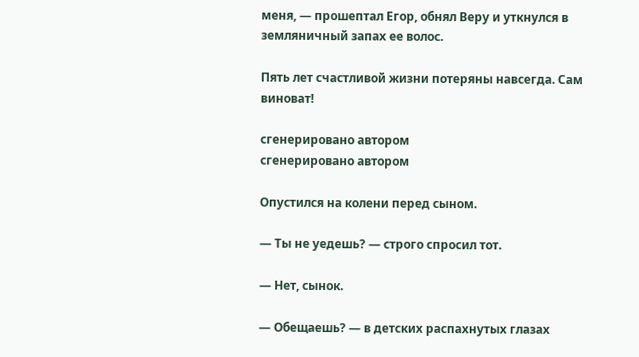меня, — прошептал Егор, обнял Веру и уткнулся в земляничный запах ее волос.

Пять лет счастливой жизни потеряны навсегда. Сам виноват!

сгенерировано автором
сгенерировано автором

Опустился на колени перед сыном.

— Ты не уедешь? — строго спросил тот.

— Нет, сынок.

— Обещаешь? — в детских распахнутых глазах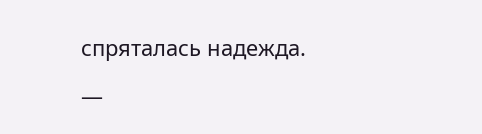спряталась надежда.

—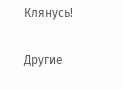Клянусь!

Другие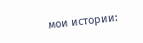мои истории: